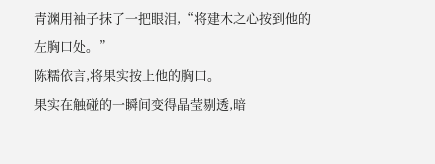青渊用袖子抹了一把眼泪,“将建木之心按到他的左胸口处。”
陈糯依言,将果实按上他的胸口。
果实在触碰的一瞬间变得晶莹剔透,暗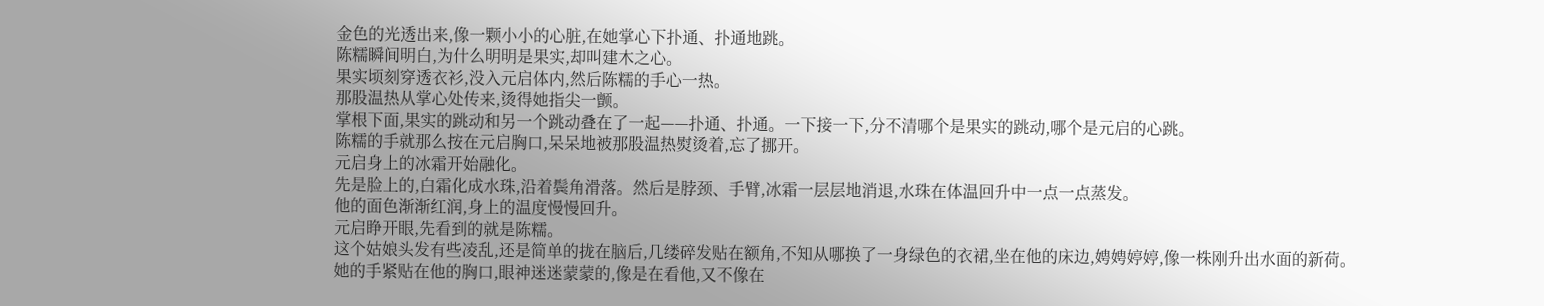金色的光透出来,像一颗小小的心脏,在她掌心下扑通、扑通地跳。
陈糯瞬间明白,为什么明明是果实,却叫建木之心。
果实顷刻穿透衣衫,没入元启体内,然后陈糯的手心一热。
那股温热从掌心处传来,烫得她指尖一颤。
掌根下面,果实的跳动和另一个跳动叠在了一起——扑通、扑通。一下接一下,分不清哪个是果实的跳动,哪个是元启的心跳。
陈糯的手就那么按在元启胸口,呆呆地被那股温热熨烫着,忘了挪开。
元启身上的冰霜开始融化。
先是脸上的,白霜化成水珠,沿着鬓角滑落。然后是脖颈、手臂,冰霜一层层地消退,水珠在体温回升中一点一点蒸发。
他的面色渐渐红润,身上的温度慢慢回升。
元启睁开眼,先看到的就是陈糯。
这个姑娘头发有些凌乱,还是简单的拢在脑后,几缕碎发贴在额角,不知从哪换了一身绿色的衣裙,坐在他的床边,娉娉婷婷,像一株刚升出水面的新荷。
她的手紧贴在他的胸口,眼神迷迷蒙蒙的,像是在看他,又不像在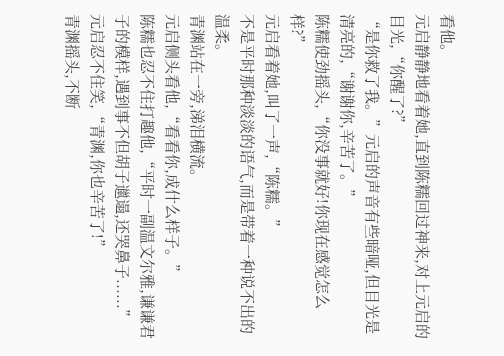看他。
元启静静地看着她,直到陈糯回过神来,对上元启的目光,“你醒了?”
“是你救了我。”元启的声音有些暗哑,但目光是清亮的,“谢谢你,辛苦了。”
陈糯使劲摇头,“你没事就好!你现在感觉怎么样?”
元启看着她,叫了一声,“陈糯。”
不是平时那种淡淡的语气,而是带着一种说不出的温柔。
青渊站在一旁,涕泪横流。
元启侧头看他,“看看你,成什么样子。”
陈糯也忍不住打趣他,“平时一副温文尔雅,谦谦君子的模样,遇到事不但胡子邋遢,还哭鼻子......”
元启忍不住笑,“青渊,你也辛苦了!”
青渊摇头,不断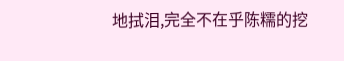地拭泪,完全不在乎陈糯的挖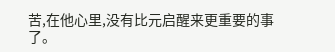苦,在他心里,没有比元启醒来更重要的事了。